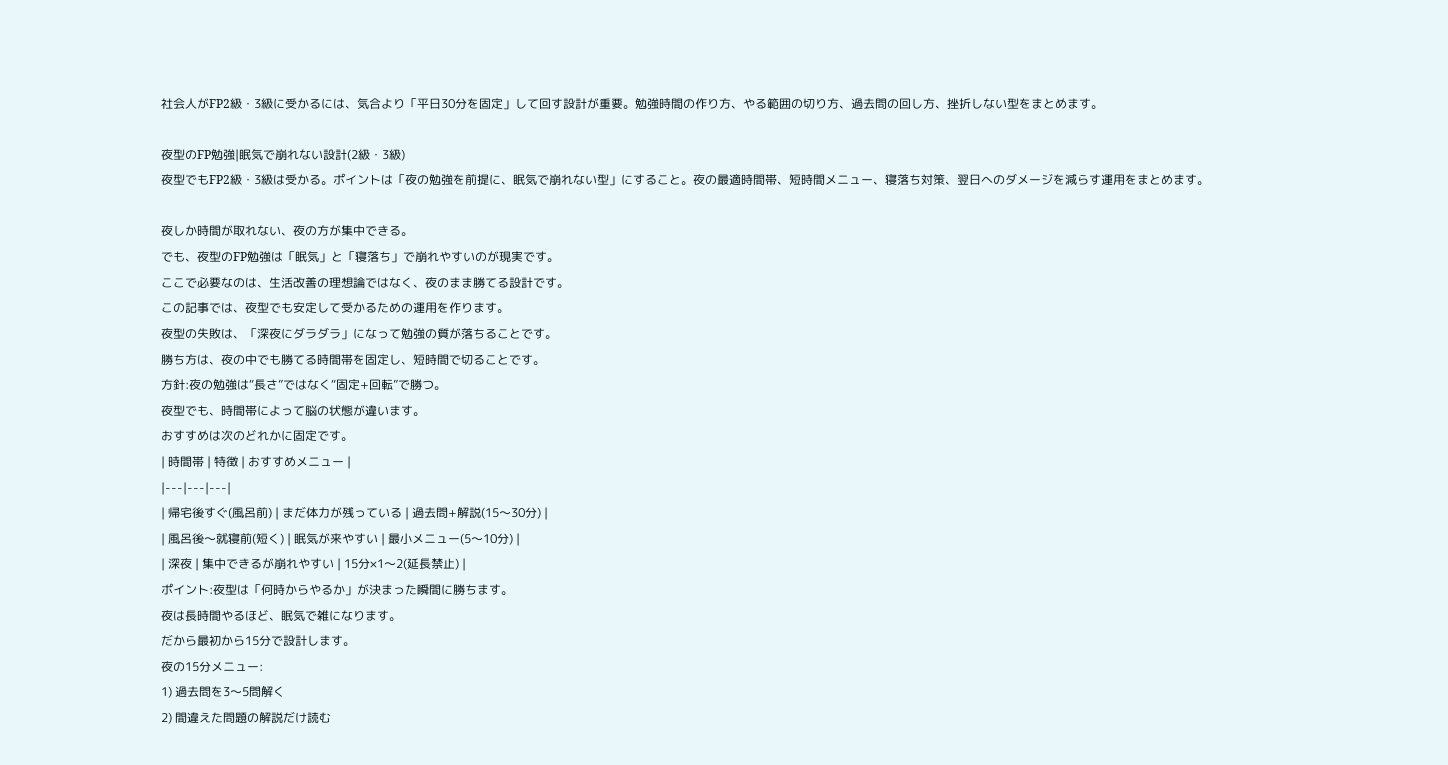社会人がFP2級・3級に受かるには、気合より「平日30分を固定」して回す設計が重要。勉強時間の作り方、やる範囲の切り方、過去問の回し方、挫折しない型をまとめます。

夜型のFP勉強|眠気で崩れない設計(2級・3級)
夜型でもFP2級・3級は受かる。ポイントは「夜の勉強を前提に、眠気で崩れない型」にすること。夜の最適時間帯、短時間メニュー、寝落ち対策、翌日へのダメージを減らす運用をまとめます。

夜しか時間が取れない、夜の方が集中できる。
でも、夜型のFP勉強は「眠気」と「寝落ち」で崩れやすいのが現実です。
ここで必要なのは、生活改善の理想論ではなく、夜のまま勝てる設計です。
この記事では、夜型でも安定して受かるための運用を作ります。
夜型の失敗は、「深夜にダラダラ」になって勉強の質が落ちることです。
勝ち方は、夜の中でも勝てる時間帯を固定し、短時間で切ることです。
方針:夜の勉強は“長さ”ではなく“固定+回転”で勝つ。
夜型でも、時間帯によって脳の状態が違います。
おすすめは次のどれかに固定です。
| 時間帯 | 特徴 | おすすめメニュー |
|---|---|---|
| 帰宅後すぐ(風呂前) | まだ体力が残っている | 過去問+解説(15〜30分) |
| 風呂後〜就寝前(短く) | 眠気が来やすい | 最小メニュー(5〜10分) |
| 深夜 | 集中できるが崩れやすい | 15分×1〜2(延長禁止) |
ポイント:夜型は「何時からやるか」が決まった瞬間に勝ちます。
夜は長時間やるほど、眠気で雑になります。
だから最初から15分で設計します。
夜の15分メニュー:
1) 過去問を3〜5問解く
2) 間違えた問題の解説だけ読む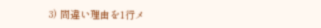3) 間違い理由を1行メ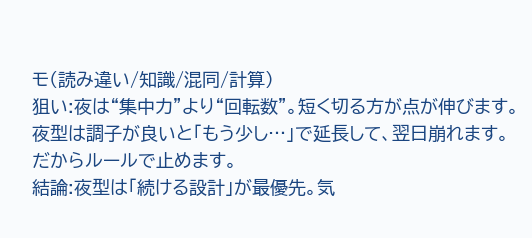モ(読み違い/知識/混同/計算)
狙い:夜は“集中力”より“回転数”。短く切る方が点が伸びます。
夜型は調子が良いと「もう少し…」で延長して、翌日崩れます。
だからルールで止めます。
結論:夜型は「続ける設計」が最優先。気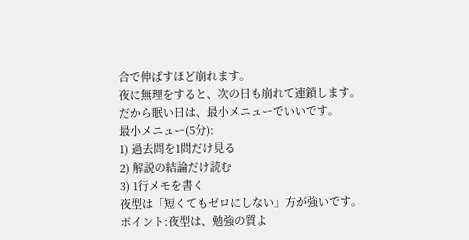合で伸ばすほど崩れます。
夜に無理をすると、次の日も崩れて連鎖します。
だから眠い日は、最小メニューでいいです。
最小メニュー(5分):
1) 過去問を1問だけ見る
2) 解説の結論だけ読む
3) 1行メモを書く
夜型は「短くてもゼロにしない」方が強いです。
ポイント:夜型は、勉強の質よ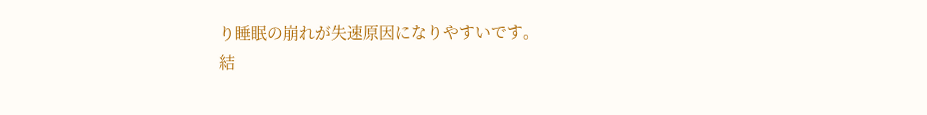り睡眠の崩れが失速原因になりやすいです。
結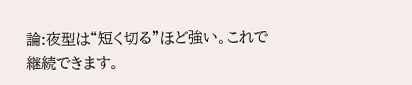論:夜型は“短く切る”ほど強い。これで継続できます。